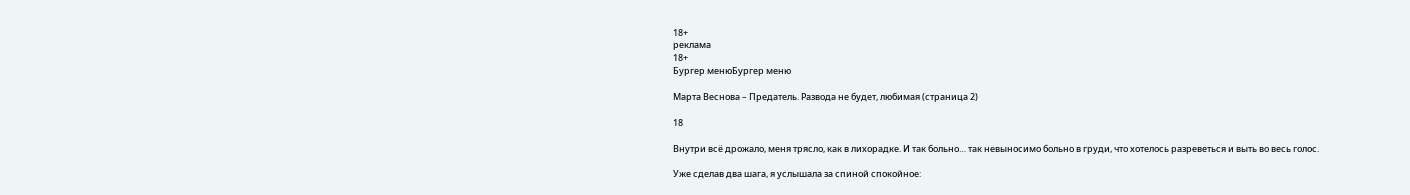18+
реклама
18+
Бургер менюБургер меню

Марта Веснова – Предатель. Развода не будет, любимая (страница 2)

18

Внутри всё дрожало, меня трясло, как в лихорадке. И так больно… так невыносимо больно в груди, что хотелось разреветься и выть во весь голос.

Уже сделав два шага, я услышала за спиной спокойное: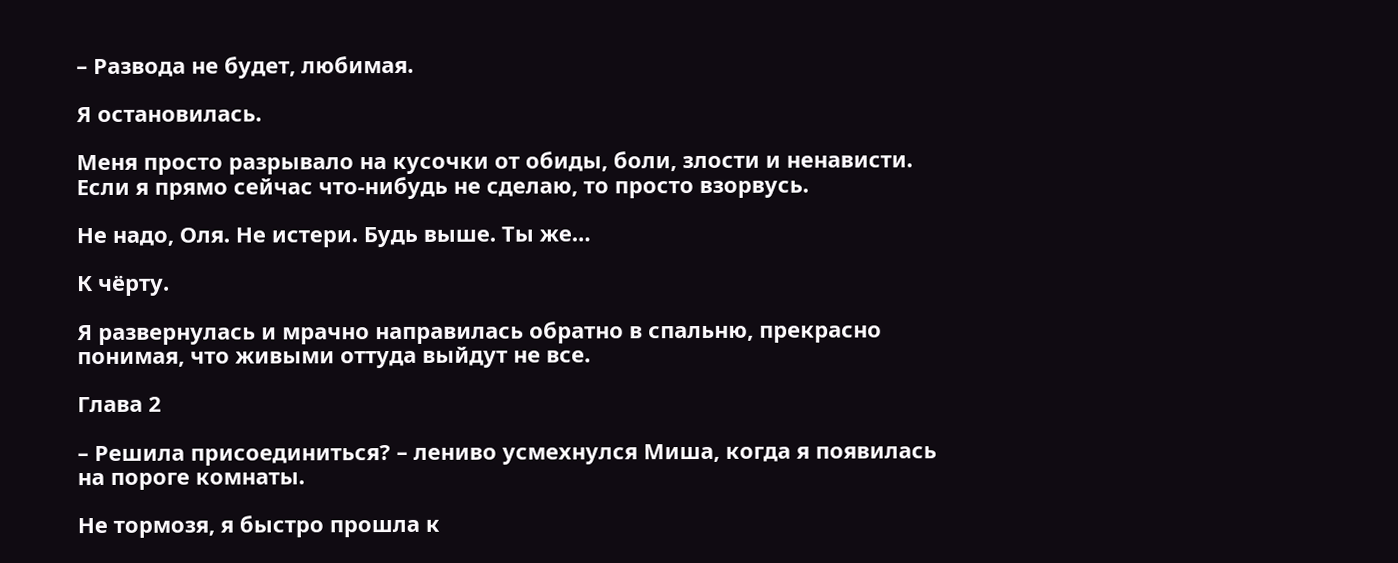– Развода не будет, любимая.

Я остановилась.

Меня просто разрывало на кусочки от обиды, боли, злости и ненависти. Если я прямо сейчас что-нибудь не сделаю, то просто взорвусь.

Не надо, Оля. Не истери. Будь выше. Ты же…

К чёрту.

Я развернулась и мрачно направилась обратно в спальню, прекрасно понимая, что живыми оттуда выйдут не все.

Глава 2

– Решила присоединиться? – лениво усмехнулся Миша, когда я появилась на пороге комнаты.

Не тормозя, я быстро прошла к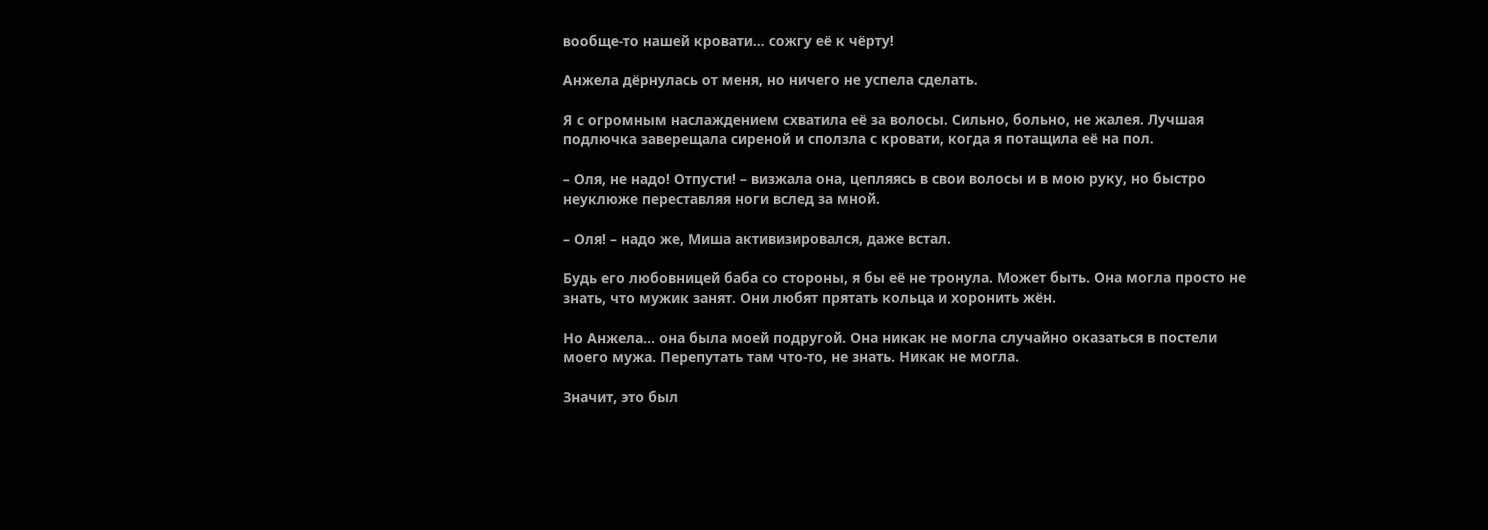вообще-то нашей кровати… сожгу её к чёрту!

Анжела дёрнулась от меня, но ничего не успела сделать.

Я с огромным наслаждением схватила её за волосы. Сильно, больно, не жалея. Лучшая подлючка заверещала сиреной и сползла с кровати, когда я потащила её на пол.

– Оля, не надо! Отпусти! – визжала она, цепляясь в свои волосы и в мою руку, но быстро неуклюже переставляя ноги вслед за мной.

– Оля! – надо же, Миша активизировался, даже встал.

Будь его любовницей баба со стороны, я бы её не тронула. Может быть. Она могла просто не знать, что мужик занят. Они любят прятать кольца и хоронить жён.

Но Анжела… она была моей подругой. Она никак не могла случайно оказаться в постели моего мужа. Перепутать там что-то, не знать. Никак не могла.

Значит, это был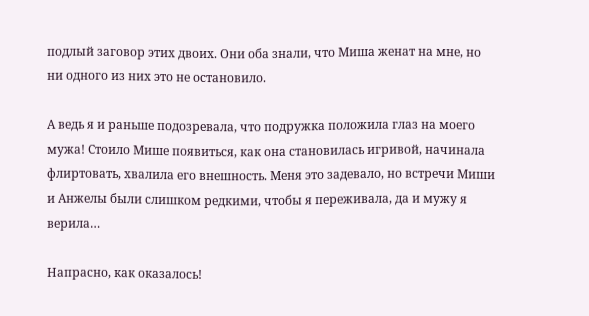подлый заговор этих двоих. Они оба знали, что Миша женат на мне, но ни одного из них это не остановило.

А ведь я и раньше подозревала, что подружка положила глаз на моего мужа! Стоило Мише появиться, как она становилась игривой, начинала флиртовать, хвалила его внешность. Меня это задевало, но встречи Миши и Анжелы были слишком редкими, чтобы я переживала, да и мужу я верила…

Напрасно, как оказалось!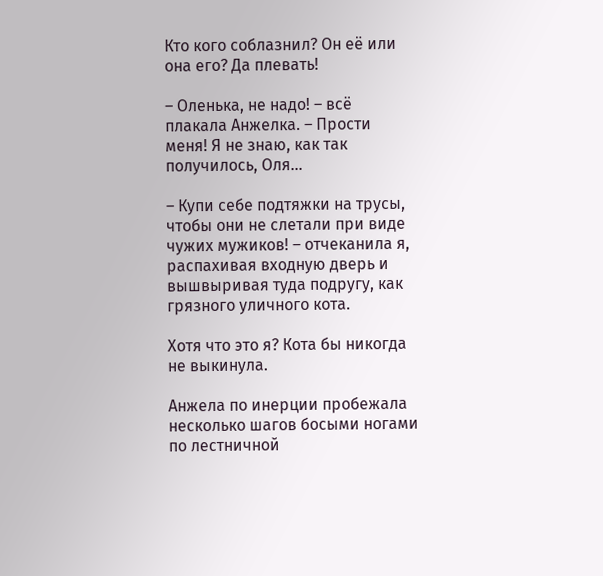Кто кого соблазнил? Он её или она его? Да плевать!

– Оленька, не надо! – всё плакала Анжелка. – Прости меня! Я не знаю, как так получилось, Оля…

– Купи себе подтяжки на трусы, чтобы они не слетали при виде чужих мужиков! – отчеканила я, распахивая входную дверь и вышвыривая туда подругу, как грязного уличного кота.

Хотя что это я? Кота бы никогда не выкинула.

Анжела по инерции пробежала несколько шагов босыми ногами по лестничной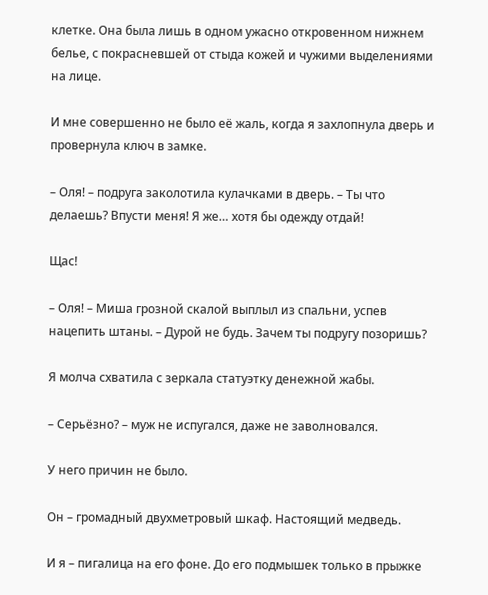клетке. Она была лишь в одном ужасно откровенном нижнем белье, с покрасневшей от стыда кожей и чужими выделениями на лице.

И мне совершенно не было её жаль, когда я захлопнула дверь и провернула ключ в замке.

– Оля! – подруга заколотила кулачками в дверь. – Ты что делаешь? Впусти меня! Я же… хотя бы одежду отдай!

Щас!

– Оля! – Миша грозной скалой выплыл из спальни, успев нацепить штаны. – Дурой не будь. Зачем ты подругу позоришь?

Я молча схватила с зеркала статуэтку денежной жабы.

– Серьёзно? – муж не испугался, даже не заволновался.

У него причин не было.

Он – громадный двухметровый шкаф. Настоящий медведь.

И я – пигалица на его фоне. До его подмышек только в прыжке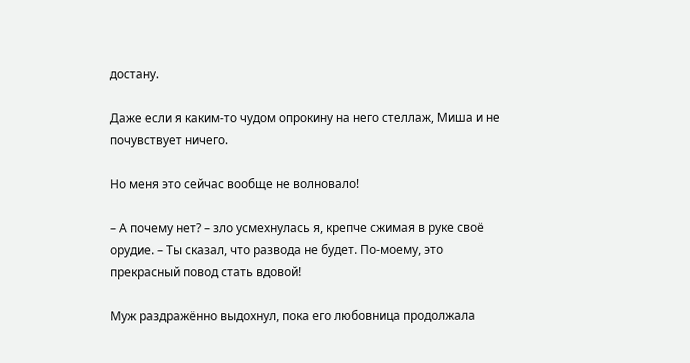достану.

Даже если я каким-то чудом опрокину на него стеллаж, Миша и не почувствует ничего.

Но меня это сейчас вообще не волновало!

– А почему нет? – зло усмехнулась я, крепче сжимая в руке своё орудие. – Ты сказал, что развода не будет. По-моему, это прекрасный повод стать вдовой!

Муж раздражённо выдохнул, пока его любовница продолжала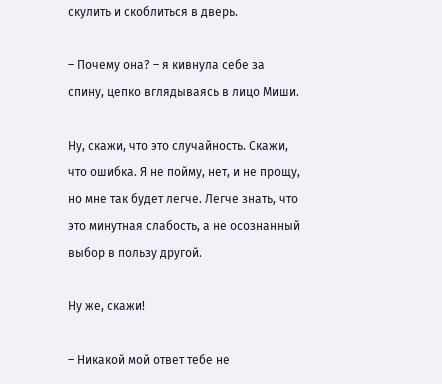скулить и скоблиться в дверь.

– Почему она? – я кивнула себе за спину, цепко вглядываясь в лицо Миши.

Ну, скажи, что это случайность. Скажи, что ошибка. Я не пойму, нет, и не прощу, но мне так будет легче. Легче знать, что это минутная слабость, а не осознанный выбор в пользу другой.

Ну же, скажи!

– Никакой мой ответ тебе не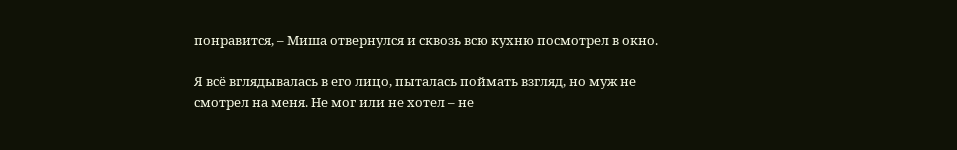понравится, – Миша отвернулся и сквозь всю кухню посмотрел в окно.

Я всё вглядывалась в его лицо, пыталась поймать взгляд, но муж не смотрел на меня. Не мог или не хотел – не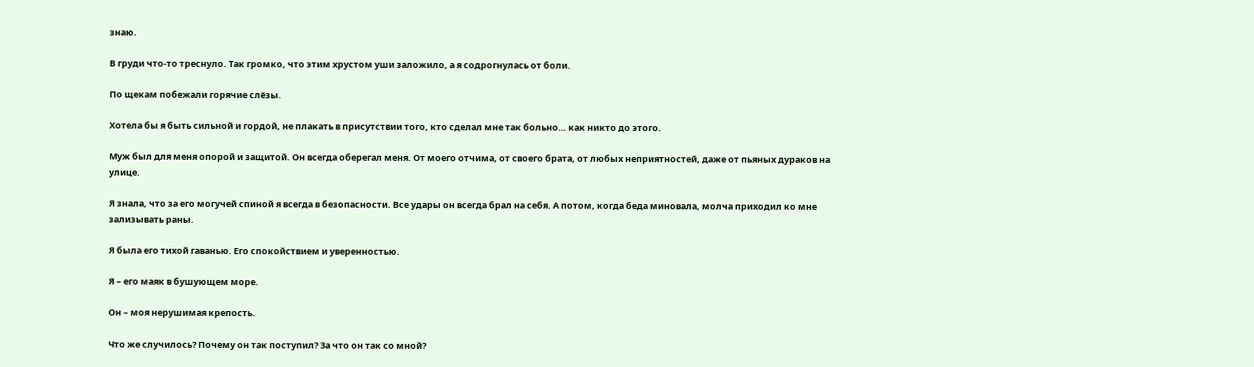знаю.

В груди что-то треснуло. Так громко, что этим хрустом уши заложило, а я содрогнулась от боли.

По щекам побежали горячие слёзы.

Хотела бы я быть сильной и гордой, не плакать в присутствии того, кто сделал мне так больно… как никто до этого.

Муж был для меня опорой и защитой. Он всегда оберегал меня. От моего отчима, от своего брата, от любых неприятностей, даже от пьяных дураков на улице.

Я знала, что за его могучей спиной я всегда в безопасности. Все удары он всегда брал на себя. А потом, когда беда миновала, молча приходил ко мне зализывать раны.

Я была его тихой гаванью. Его спокойствием и уверенностью.

Я – его маяк в бушующем море.

Он – моя нерушимая крепость.

Что же случилось? Почему он так поступил? За что он так со мной?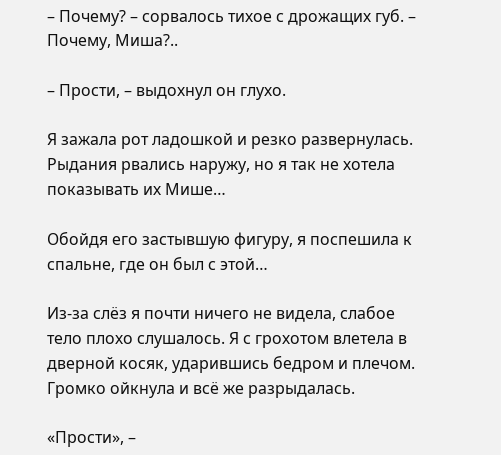– Почему? – сорвалось тихое с дрожащих губ. – Почему, Миша?..

– Прости, – выдохнул он глухо.

Я зажала рот ладошкой и резко развернулась. Рыдания рвались наружу, но я так не хотела показывать их Мише…

Обойдя его застывшую фигуру, я поспешила к спальне, где он был с этой…

Из-за слёз я почти ничего не видела, слабое тело плохо слушалось. Я с грохотом влетела в дверной косяк, ударившись бедром и плечом. Громко ойкнула и всё же разрыдалась.

«Прости», –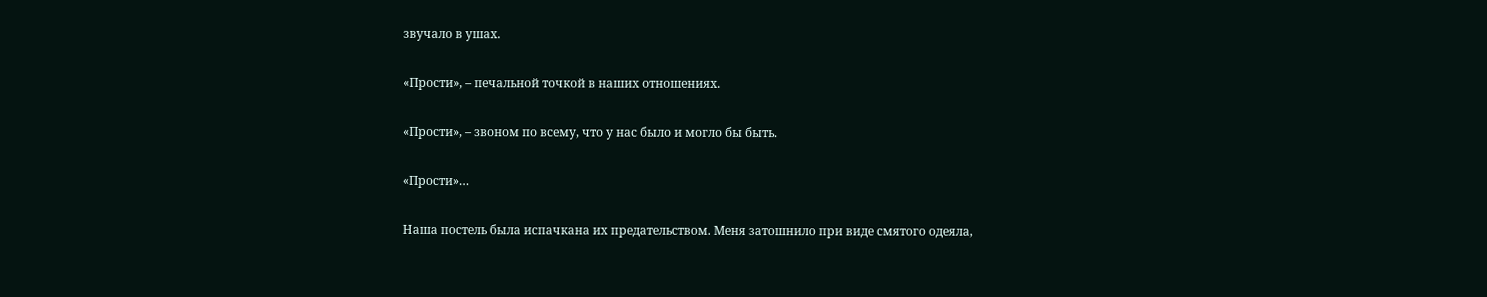звучало в ушах.

«Прости», – печальной точкой в наших отношениях.

«Прости», – звоном по всему, что у нас было и могло бы быть.

«Прости»…

Наша постель была испачкана их предательством. Меня затошнило при виде смятого одеяла,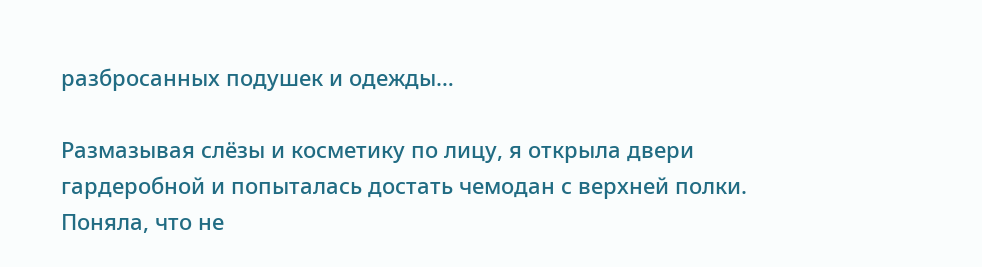разбросанных подушек и одежды…

Размазывая слёзы и косметику по лицу, я открыла двери гардеробной и попыталась достать чемодан с верхней полки. Поняла, что не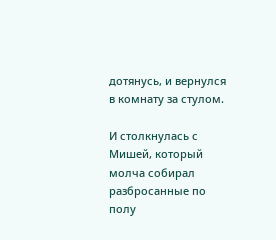дотянусь, и вернулся в комнату за стулом.

И столкнулась с Мишей, который молча собирал разбросанные по полу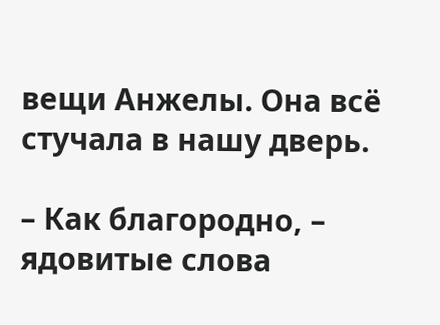вещи Анжелы. Она всё стучала в нашу дверь.

– Как благородно, – ядовитые слова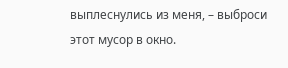выплеснулись из меня, – выброси этот мусор в окно.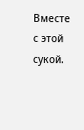Вместе с этой сукой.